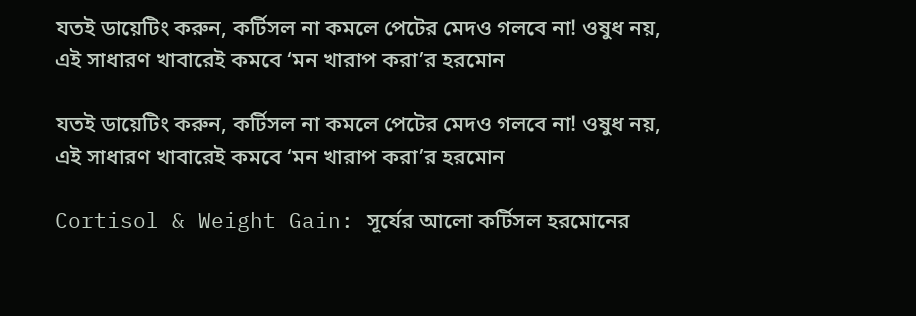যতই ডায়েটিং করুন, কর্টিসল না কমলে পেটের মেদও গলবে না! ওষুধ নয়, এই সাধারণ খাবারেই কমবে ‘মন খারাপ করা’র হরমোন

যতই ডায়েটিং করুন, কর্টিসল না কমলে পেটের মেদও গলবে না! ওষুধ নয়, এই সাধারণ খাবারেই কমবে ‘মন খারাপ করা’র হরমোন

Cortisol & Weight Gain: সূর্যের আলো কর্টিসল হরমোনের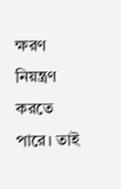ক্ষরণ নিয়ন্ত্রণ করতে পারে। তাই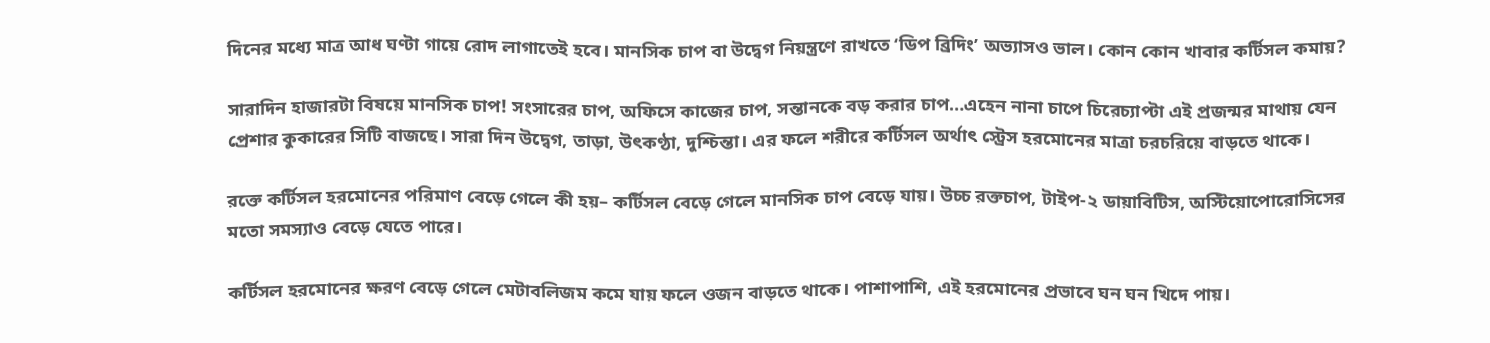দিনের মধ্যে মাত্র আধ ঘণ্টা গায়ে রোদ লাগাতেই হবে। মানসিক চাপ বা উদ্বেগ নিয়ন্ত্রণে রাখতে ‘ডিপ ব্রিদিং’ অভ্যাসও ভাল। কোন কোন খাবার কর্টিসল কমায়?

সারাদিন হাজারটা বিষয়ে মানসিক চাপ! সংসারের চাপ, অফিসে কাজের চাপ, সন্তানকে বড় করার চাপ…এহেন নানা চাপে চিরেচ্যাপ্টা এই প্রজন্মর মাথায় যেন প্রেশার কুকারের সিটি বাজছে। সারা দিন উদ্বেগ, তাড়া, উৎকণ্ঠা, দুশ্চিন্তা। এর ফলে শরীরে কর্টিসল অর্থাৎ স্ট্রেস হরমোনের মাত্রা চরচরিয়ে বাড়তে থাকে।

রক্তে কর্টিসল হরমোনের পরিমাণ বেড়ে গেলে কী হয়– কর্টিসল বেড়ে গেলে মানসিক চাপ বেড়ে যায়। উচ্চ রক্তচাপ, টাইপ-২ ডায়াবিটিস, অস্টিয়োপোরোসিসের মতো সমস্যাও বেড়ে যেতে পারে।

কর্টিসল হরমোনের ক্ষরণ বেড়ে গেলে মেটাবলিজম কমে যায় ফলে ওজন বাড়তে থাকে। পাশাপাশি, এই হরমোনের প্রভাবে ঘন ঘন খিদে পায়।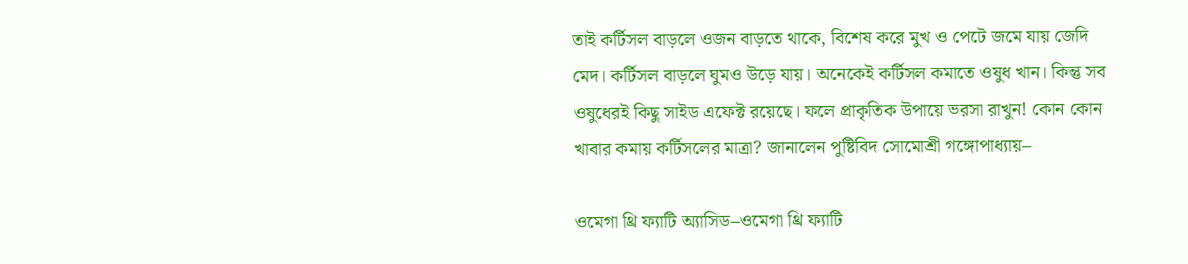তাই কর্টিসল বাড়লে ওজন বাড়তে থাকে, বিশেষ করে মুখ ও পেটে জমে যায় জেদি মেদ। কর্টিসল বাড়লে ঘুমও উড়ে যায়। অনেকেই কর্টিসল কমাতে ওষুধ খান। কিন্তু সব ওষুধেরই কিছু সাইড এফেক্ট রয়েছে। ফলে প্রাকৃতিক উপায়ে ভরসা রাখুন! কোন কোন খাবার কমায় কর্টিসলের মাত্রা? জানালেন পুষ্টিবিদ সোমোশ্রী গঙ্গোপাধ্যায়–

ওমেগা থ্রি ফ্যাটি অ্যাসিড–ওমেগা থ্রি ফ্যাটি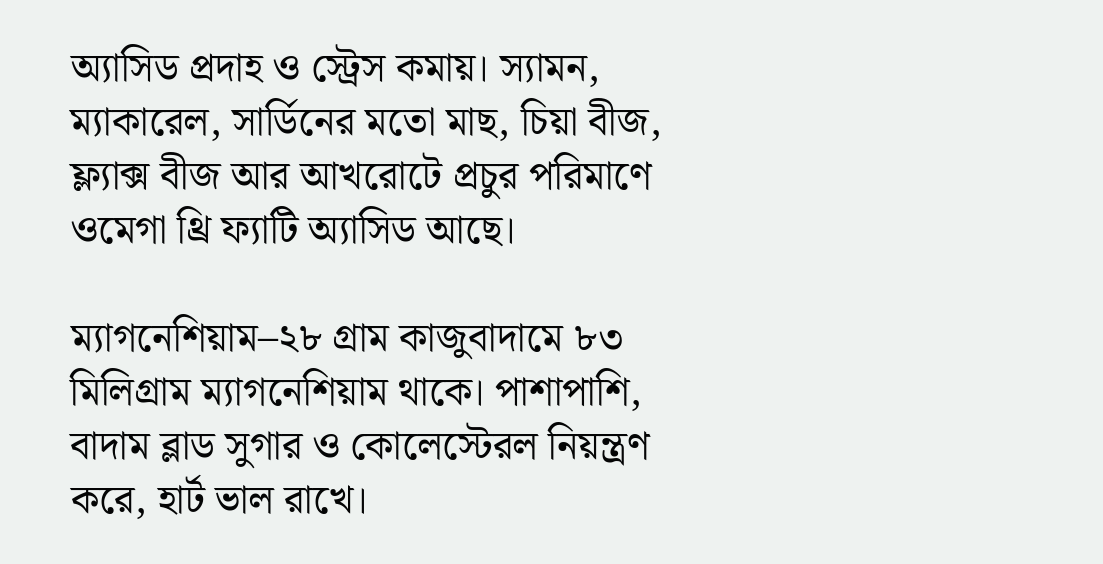অ্যাসিড প্রদাহ ও স্ট্রেস কমায়। স্যামন, ম্যাকারেল, সার্ডিনের মতো মাছ, চিয়া বীজ, ফ্ল্যাক্স বীজ আর আখরোটে প্রচুর পরিমাণে ওমেগা থ্রি ফ্যাটি অ্যাসিড আছে।

ম্যাগনেশিয়াম–২৮ গ্রাম কাজুবাদামে ৮৩ মিলিগ্রাম ম্যাগনেশিয়াম থাকে। পাশাপাশি, বাদাম ব্লাড সুগার ও কোলেস্টেরল নিয়ন্ত্রণ করে, হার্ট ভাল রাখে।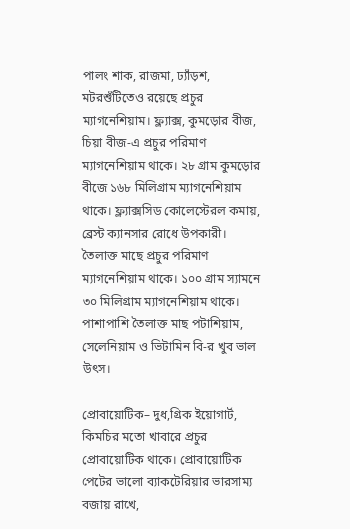পালং শাক, রাজমা, ঢ্যাঁড়শ, মটরশুঁটিতেও রয়েছে প্রচুর ম্যাগনেশিয়াম। ফ্ল্যাক্স, কুমড়োর বীজ, চিয়া বীজ-এ প্রচুর পরিমাণ ম্যাগনেশিয়াম থাকে। ২৮ গ্রাম কুমড়োর বীজে ১৬৮ মিলিগ্রাম ম্যাগনেশিয়াম থাকে। ফ্ল্যাক্সসিড কোলেস্টেরল কমায়, ব্রেস্ট ক্যানসার রোধে উপকারী। তৈলাক্ত মাছে প্রচুর পরিমাণ ম্যাগনেশিয়াম থাকে। ১০০ গ্রাম স্যামনে ৩০ মিলিগ্রাম ম্যাগনেশিয়াম থাকে। পাশাপাশি তৈলাক্ত মাছ পটাশিয়াম, সেলেনিয়াম ও ভিটামিন বি-র খুব ভাল উৎস।

প্রোবায়োটিক– দুধ,গ্রিক ইয়োগার্ট, কিমচির মতো খাবারে প্রচুর প্রোবায়োটিক থাকে। প্রোবায়োটিক পেটের ভালো ব্যাকটেরিয়ার ভারসাম্য বজায় রাখে,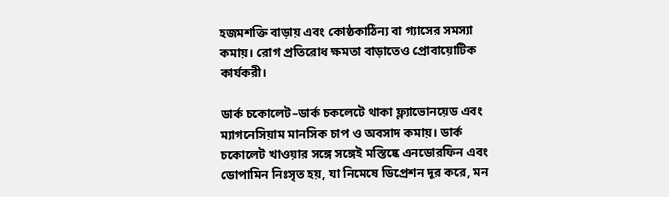হজমশক্তি বাড়ায় এবং কোষ্ঠকাঠিন্য বা গ্যাসের সমস্যা কমায়। রোগ প্রতিরোধ ক্ষমতা বাড়াতেও প্রোবায়োটিক কার্যকরী।

ডার্ক চকোলেট–ডার্ক চকলেটে থাকা ফ্ল্যাভোনয়েড এবং ম্যাগনেসিয়াম মানসিক চাপ ও অবসাদ কমায়। ডার্ক চকোলেট খাওয়ার সঙ্গে সঙ্গেই মস্তিষ্কে এনডোরফিন এবং ডোপামিন নিঃসৃত হয়, যা নিমেষে ডিপ্রেশন দূর করে, মন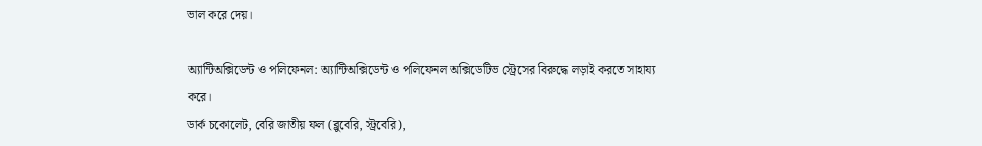ভাল করে দেয়।

অ্যান্টিঅক্সিডেন্ট ও পলিফেনল: অ্যান্টিঅক্সিডেন্ট ও পলিফেনল অক্সিডেটিভ স্ট্রেসের বিরুদ্ধে লড়াই করতে সাহায্য করে।
ডার্ক চকোলেট, বেরি জাতীয় ফল (ব্লুবেরি, স্ট্রবেরি),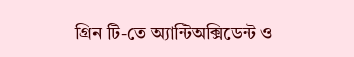গ্রিন টি-তে অ্যান্টিঅক্সিডেন্ট ও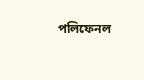পলিফেনল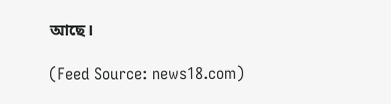আছে।

(Feed Source: news18.com)